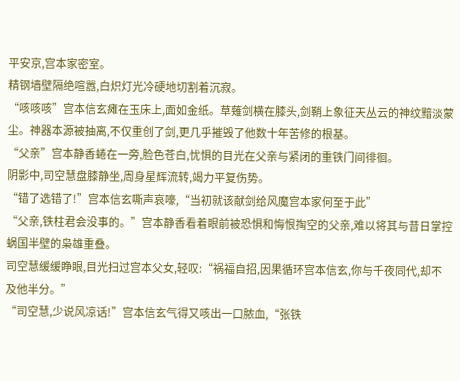平安京,宫本家密室。
精钢墙壁隔绝喧嚣,白炽灯光冷硬地切割着沉寂。
“咳咳咳”宫本信玄瘫在玉床上,面如金纸。草薙剑横在膝头,剑鞘上象征天丛云的神纹黯淡蒙尘。神器本源被抽离,不仅重创了剑,更几乎摧毁了他数十年苦修的根基。
“父亲”宫本静香蜷在一旁,脸色苍白,忧惧的目光在父亲与紧闭的重铁门间徘徊。
阴影中,司空慧盘膝静坐,周身星辉流转,竭力平复伤势。
“错了选错了!”宫本信玄嘶声哀嚎,“当初就该献剑给风魔宫本家何至于此”
“父亲,铁柱君会没事的。”宫本静香看着眼前被恐惧和悔恨掏空的父亲,难以将其与昔日掌控蜗国半壁的枭雄重叠。
司空慧缓缓睁眼,目光扫过宫本父女,轻叹:“祸福自招,因果循环宫本信玄,你与千夜同代,却不及他半分。”
“司空慧,少说风凉话!”宫本信玄气得又咳出一口脓血,“张铁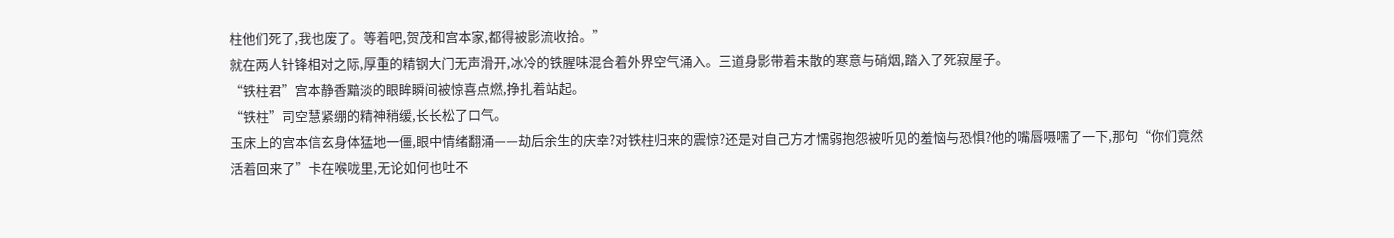柱他们死了,我也废了。等着吧,贺茂和宫本家,都得被影流收拾。”
就在两人针锋相对之际,厚重的精钢大门无声滑开,冰冷的铁腥味混合着外界空气涌入。三道身影带着未散的寒意与硝烟,踏入了死寂屋子。
“铁柱君”宫本静香黯淡的眼眸瞬间被惊喜点燃,挣扎着站起。
“铁柱”司空慧紧绷的精神稍缓,长长松了口气。
玉床上的宫本信玄身体猛地一僵,眼中情绪翻涌——劫后余生的庆幸?对铁柱归来的震惊?还是对自己方才懦弱抱怨被听见的羞恼与恐惧?他的嘴唇嗫嚅了一下,那句“你们竟然活着回来了”卡在喉咙里,无论如何也吐不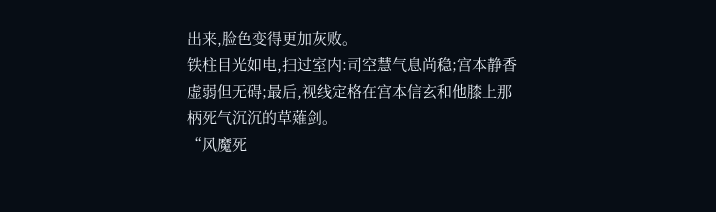出来,脸色变得更加灰败。
铁柱目光如电,扫过室内:司空慧气息尚稳;宫本静香虚弱但无碍;最后,视线定格在宫本信玄和他膝上那柄死气沉沉的草薙剑。
“风魔死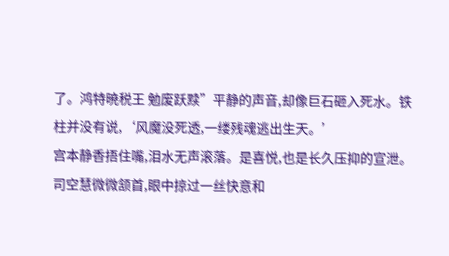了。鸿特暁税王 勉废跃黩”平静的声音,却像巨石砸入死水。铁柱并没有说,‘风魔没死透,一缕残魂逃出生天。’
宫本静香捂住嘴,泪水无声滚落。是喜悦,也是长久压抑的宣泄。
司空慧微微颔首,眼中掠过一丝快意和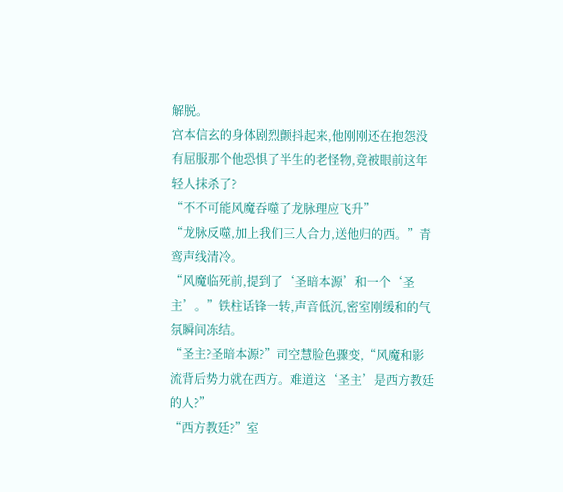解脱。
宫本信玄的身体剧烈颤抖起来,他刚刚还在抱怨没有屈服那个他恐惧了半生的老怪物,竟被眼前这年轻人抹杀了?
“不不可能风魔吞噬了龙脉理应飞升”
“龙脉反噬,加上我们三人合力,送他归的西。”青鸾声线清冷。
“风魔临死前,提到了‘圣暗本源’和一个‘圣主’。”铁柱话锋一转,声音低沉,密室刚缓和的气氛瞬间冻结。
“圣主?圣暗本源?”司空慧脸色骤变,“风魔和影流背后势力就在西方。难道这‘圣主’是西方教廷的人?”
“西方教廷?”室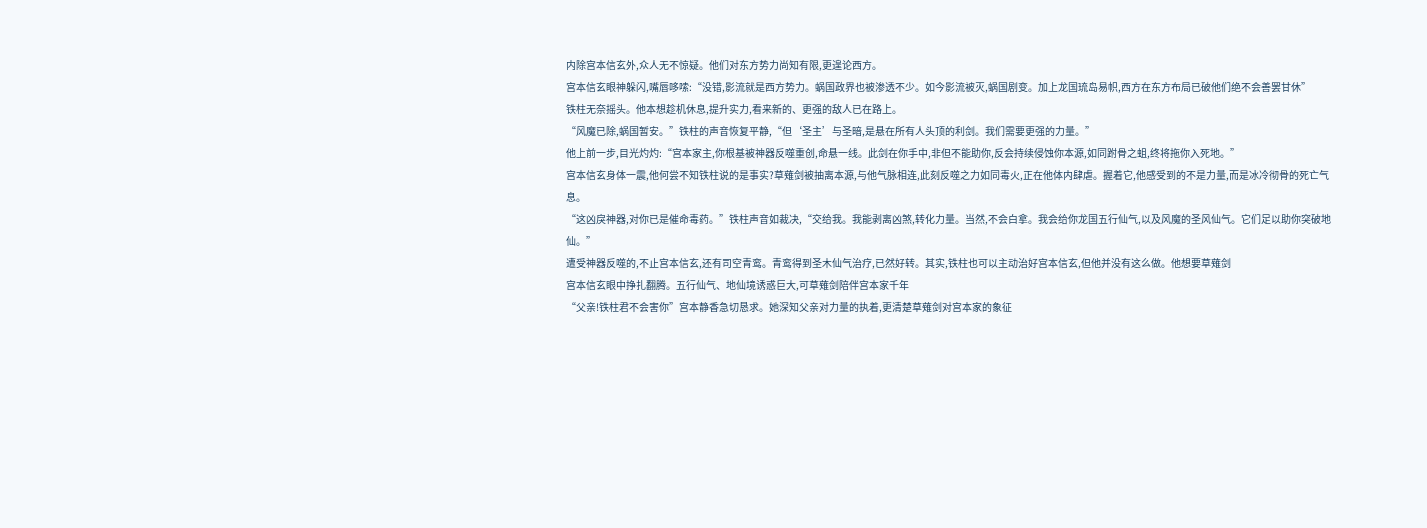内除宫本信玄外,众人无不惊疑。他们对东方势力尚知有限,更遑论西方。
宫本信玄眼神躲闪,嘴唇哆嗦:“没错,影流就是西方势力。蜗国政界也被渗透不少。如今影流被灭,蜗国剧变。加上龙国琉岛易帜,西方在东方布局已破他们绝不会善罢甘休”
铁柱无奈摇头。他本想趁机休息,提升实力,看来新的、更强的敌人已在路上。
“风魔已除,蜗国暂安。”铁柱的声音恢复平静,“但‘圣主’与圣暗,是悬在所有人头顶的利剑。我们需要更强的力量。”
他上前一步,目光灼灼:“宫本家主,你根基被神器反噬重创,命悬一线。此剑在你手中,非但不能助你,反会持续侵蚀你本源,如同跗骨之蛆,终将拖你入死地。”
宫本信玄身体一震,他何尝不知铁柱说的是事实?草薙剑被抽离本源,与他气脉相连,此刻反噬之力如同毒火,正在他体内肆虐。握着它,他感受到的不是力量,而是冰冷彻骨的死亡气息。
“这凶戾神器,对你已是催命毒药。”铁柱声音如裁决,“交给我。我能剥离凶煞,转化力量。当然,不会白拿。我会给你龙国五行仙气,以及风魔的圣风仙气。它们足以助你突破地仙。”
遭受神器反噬的,不止宫本信玄,还有司空青鸾。青鸾得到圣木仙气治疗,已然好转。其实,铁柱也可以主动治好宫本信玄,但他并没有这么做。他想要草薙剑
宫本信玄眼中挣扎翻腾。五行仙气、地仙境诱惑巨大,可草薙剑陪伴宫本家千年
“父亲!铁柱君不会害你”宫本静香急切恳求。她深知父亲对力量的执着,更清楚草薙剑对宫本家的象征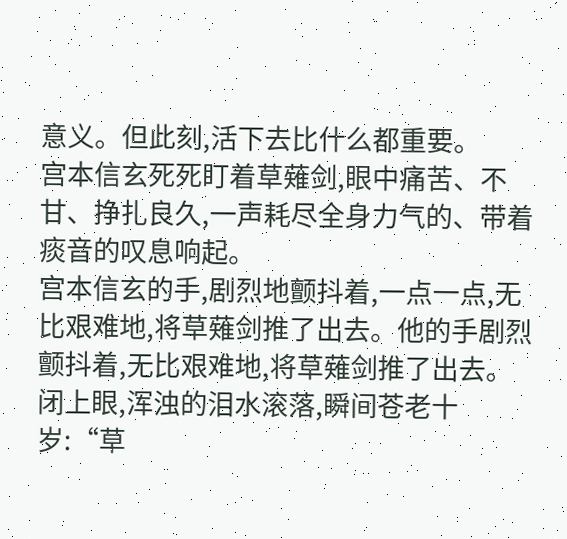意义。但此刻,活下去比什么都重要。
宫本信玄死死盯着草薙剑,眼中痛苦、不甘、挣扎良久,一声耗尽全身力气的、带着痰音的叹息响起。
宫本信玄的手,剧烈地颤抖着,一点一点,无比艰难地,将草薙剑推了出去。他的手剧烈颤抖着,无比艰难地,将草薙剑推了出去。闭上眼,浑浊的泪水滚落,瞬间苍老十岁:“草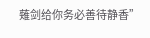薙剑给你务必善待静香”